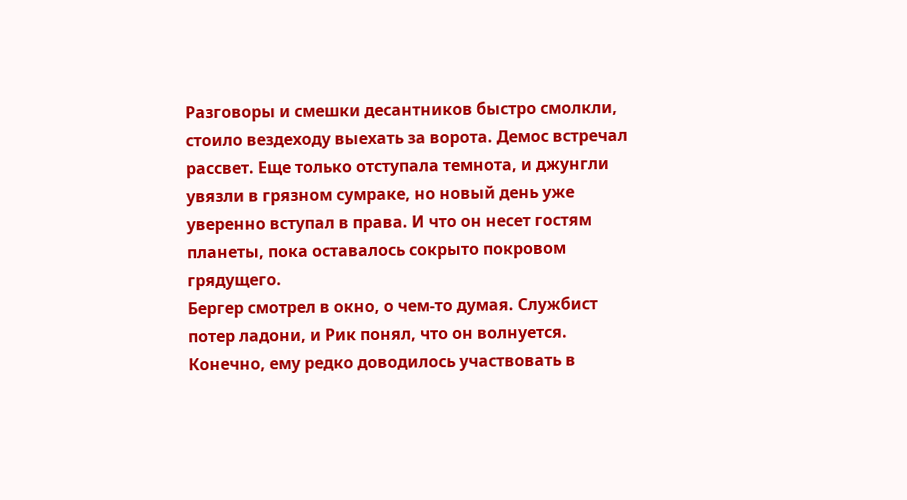Разговоры и смешки десантников быстро смолкли, стоило вездеходу выехать за ворота. Демос встречал рассвет. Еще только отступала темнота, и джунгли увязли в грязном сумраке, но новый день уже уверенно вступал в права. И что он несет гостям планеты, пока оставалось сокрыто покровом грядущего.
Бергер смотрел в окно, о чем-то думая. Службист потер ладони, и Рик понял, что он волнуется. Конечно, ему редко доводилось участвовать в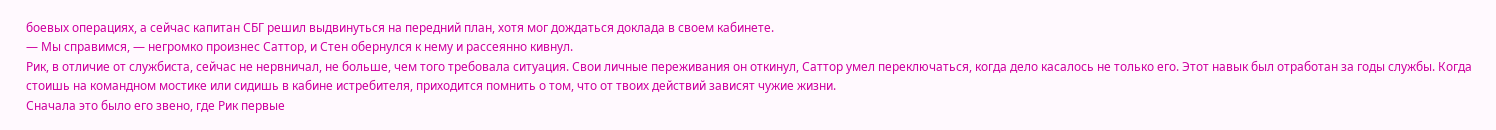боевых операциях, а сейчас капитан СБГ решил выдвинуться на передний план, хотя мог дождаться доклада в своем кабинете.
— Мы справимся, — негромко произнес Саттор, и Стен обернулся к нему и рассеянно кивнул.
Рик, в отличие от службиста, сейчас не нервничал, не больше, чем того требовала ситуация. Свои личные переживания он откинул, Саттор умел переключаться, когда дело касалось не только его. Этот навык был отработан за годы службы. Когда стоишь на командном мостике или сидишь в кабине истребителя, приходится помнить о том, что от твоих действий зависят чужие жизни.
Сначала это было его звено, где Рик первые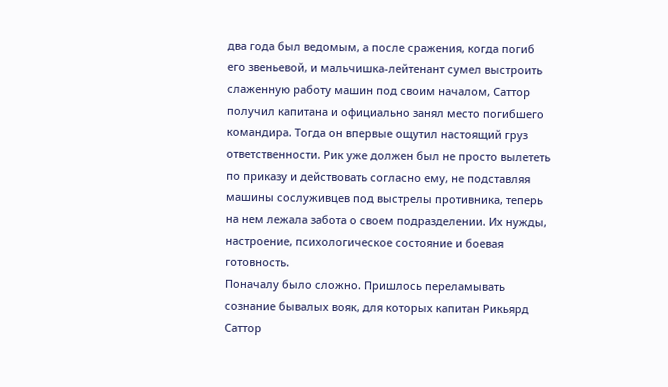два года был ведомым, а после сражения, когда погиб его звеньевой, и мальчишка-лейтенант сумел выстроить слаженную работу машин под своим началом, Саттор получил капитана и официально занял место погибшего командира. Тогда он впервые ощутил настоящий груз ответственности. Рик уже должен был не просто вылететь по приказу и действовать согласно ему, не подставляя машины сослуживцев под выстрелы противника, теперь на нем лежала забота о своем подразделении. Их нужды, настроение, психологическое состояние и боевая готовность.
Поначалу было сложно. Пришлось переламывать сознание бывалых вояк, для которых капитан Рикьярд Саттор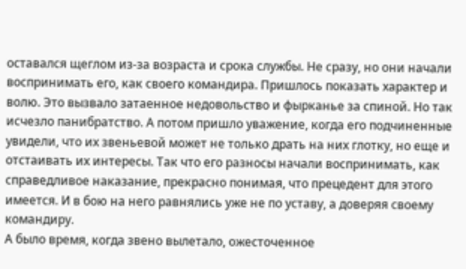оставался щеглом из-за возраста и срока службы. Не сразу, но они начали воспринимать его, как своего командира. Пришлось показать характер и волю. Это вызвало затаенное недовольство и фырканье за спиной. Но так исчезло панибратство. А потом пришло уважение, когда его подчиненные увидели, что их звеньевой может не только драть на них глотку, но еще и отстаивать их интересы. Так что его разносы начали воспринимать, как справедливое наказание, прекрасно понимая, что прецедент для этого имеется. И в бою на него равнялись уже не по уставу, а доверяя своему командиру.
А было время, когда звено вылетало, ожесточенное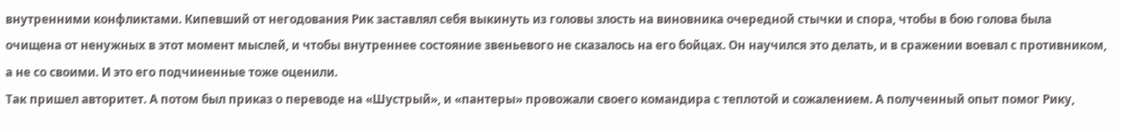внутренними конфликтами. Кипевший от негодования Рик заставлял себя выкинуть из головы злость на виновника очередной стычки и спора, чтобы в бою голова была очищена от ненужных в этот момент мыслей, и чтобы внутреннее состояние звеньевого не сказалось на его бойцах. Он научился это делать, и в сражении воевал с противником, а не со своими. И это его подчиненные тоже оценили.
Так пришел авторитет. А потом был приказ о переводе на «Шустрый», и «пантеры» провожали своего командира с теплотой и сожалением. А полученный опыт помог Рику,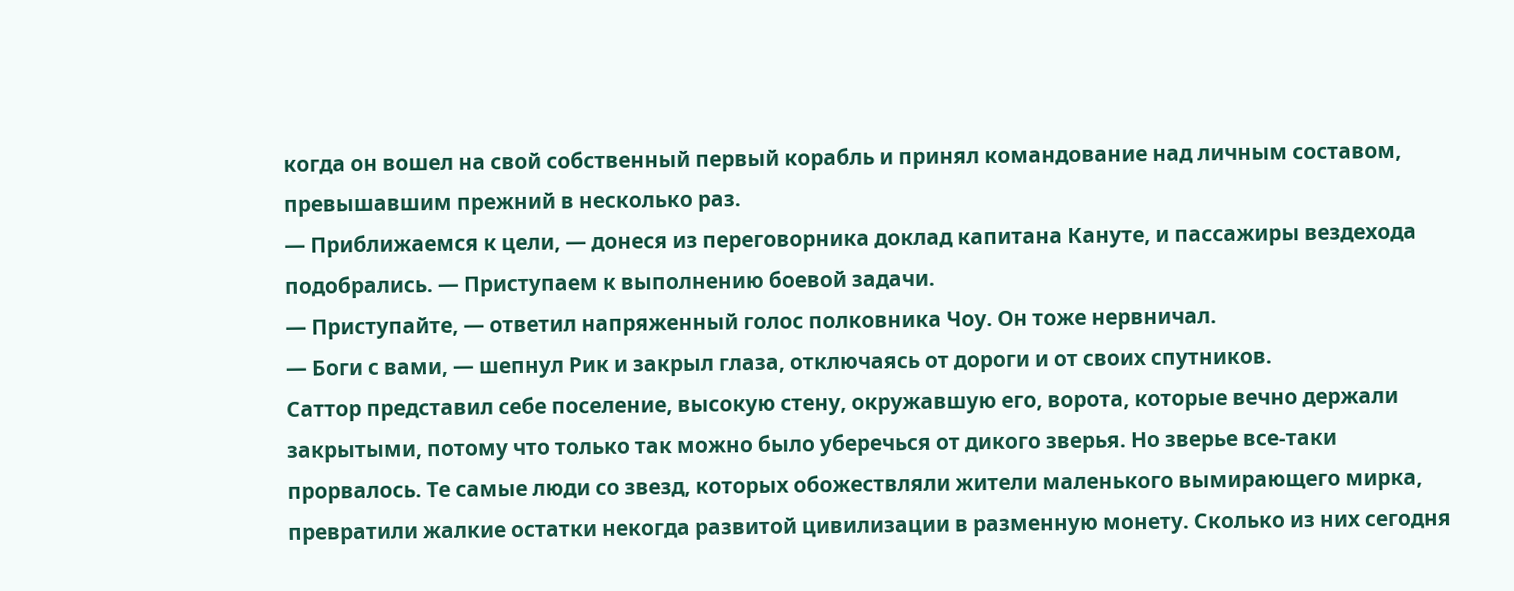когда он вошел на свой собственный первый корабль и принял командование над личным составом, превышавшим прежний в несколько раз.
— Приближаемся к цели, — донеся из переговорника доклад капитана Кануте, и пассажиры вездехода подобрались. — Приступаем к выполнению боевой задачи.
— Приступайте, — ответил напряженный голос полковника Чоу. Он тоже нервничал.
— Боги с вами, — шепнул Рик и закрыл глаза, отключаясь от дороги и от своих спутников.
Саттор представил себе поселение, высокую стену, окружавшую его, ворота, которые вечно держали закрытыми, потому что только так можно было уберечься от дикого зверья. Но зверье все-таки прорвалось. Те самые люди со звезд, которых обожествляли жители маленького вымирающего мирка, превратили жалкие остатки некогда развитой цивилизации в разменную монету. Сколько из них сегодня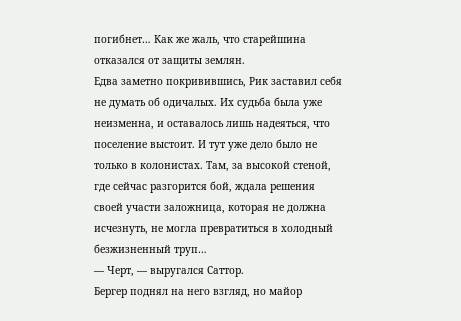погибнет… Как же жаль, что старейшина отказался от защиты землян.
Едва заметно покривившись, Рик заставил себя не думать об одичалых. Их судьба была уже неизменна, и оставалось лишь надеяться, что поселение выстоит. И тут уже дело было не только в колонистах. Там, за высокой стеной, где сейчас разгорится бой, ждала решения своей участи заложница, которая не должна исчезнуть, не могла превратиться в холодный безжизненный труп…
— Черт, — выругался Саттор.
Бергер поднял на него взгляд, но майор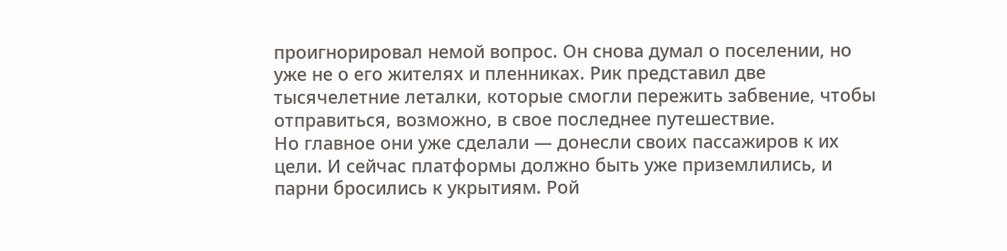проигнорировал немой вопрос. Он снова думал о поселении, но уже не о его жителях и пленниках. Рик представил две тысячелетние леталки, которые смогли пережить забвение, чтобы отправиться, возможно, в свое последнее путешествие.
Но главное они уже сделали — донесли своих пассажиров к их цели. И сейчас платформы должно быть уже приземлились, и парни бросились к укрытиям. Рой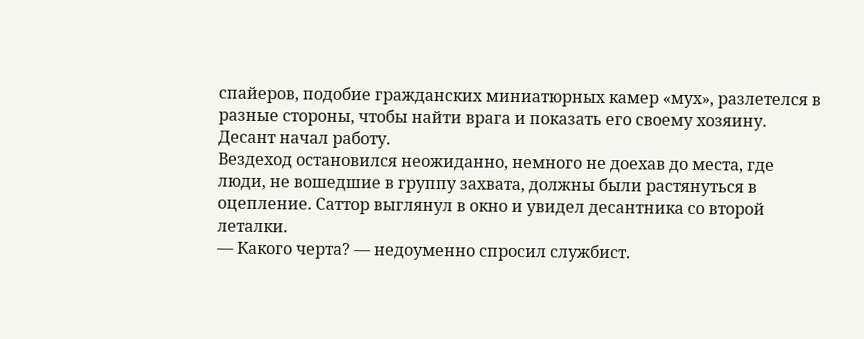спайеров, подобие гражданских миниатюрных камер «мух», разлетелся в разные стороны, чтобы найти врага и показать его своему хозяину. Десант начал работу.
Вездеход остановился неожиданно, немного не доехав до места, где люди, не вошедшие в группу захвата, должны были растянуться в оцепление. Саттор выглянул в окно и увидел десантника со второй леталки.
— Какого черта? — недоуменно спросил службист.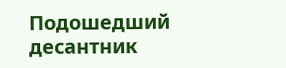Подошедший десантник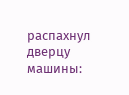распахнул дверцу машины: